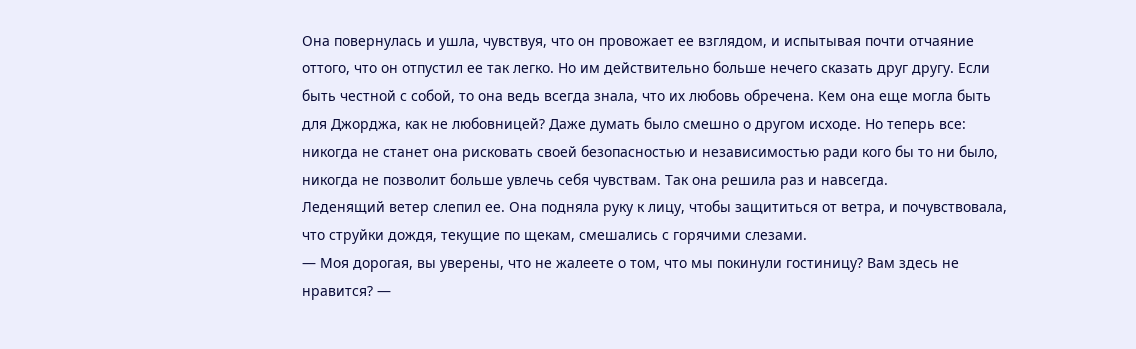Она повернулась и ушла, чувствуя, что он провожает ее взглядом, и испытывая почти отчаяние оттого, что он отпустил ее так легко. Но им действительно больше нечего сказать друг другу. Если быть честной с собой, то она ведь всегда знала, что их любовь обречена. Кем она еще могла быть для Джорджа, как не любовницей? Даже думать было смешно о другом исходе. Но теперь все: никогда не станет она рисковать своей безопасностью и независимостью ради кого бы то ни было, никогда не позволит больше увлечь себя чувствам. Так она решила раз и навсегда.
Леденящий ветер слепил ее. Она подняла руку к лицу, чтобы защититься от ветра, и почувствовала, что струйки дождя, текущие по щекам, смешались с горячими слезами.
— Моя дорогая, вы уверены, что не жалеете о том, что мы покинули гостиницу? Вам здесь не нравится? —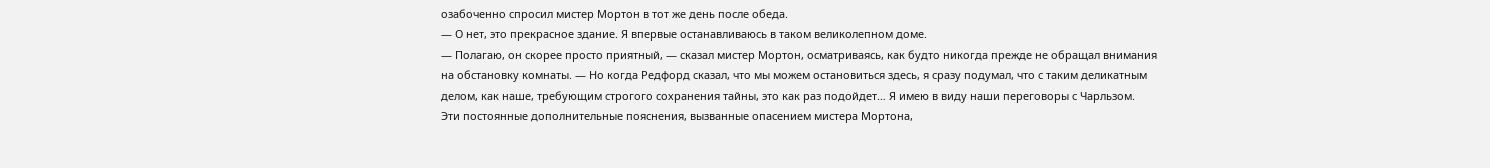озабоченно спросил мистер Мортон в тот же день после обеда.
— О нет, это прекрасное здание. Я впервые останавливаюсь в таком великолепном доме.
— Полагаю, он скорее просто приятный, — сказал мистер Мортон, осматриваясь, как будто никогда прежде не обращал внимания на обстановку комнаты. — Но когда Редфорд сказал, что мы можем остановиться здесь, я сразу подумал, что с таким деликатным делом, как наше, требующим строгого сохранения тайны, это как раз подойдет… Я имею в виду наши переговоры с Чарльзом.
Эти постоянные дополнительные пояснения, вызванные опасением мистера Мортона,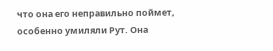что она его неправильно поймет, особенно умиляли Рут. Она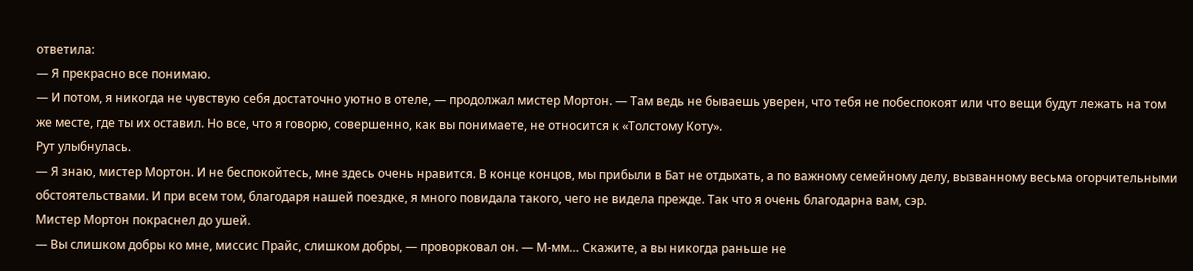ответила:
— Я прекрасно все понимаю.
— И потом, я никогда не чувствую себя достаточно уютно в отеле, — продолжал мистер Мортон. — Там ведь не бываешь уверен, что тебя не побеспокоят или что вещи будут лежать на том же месте, где ты их оставил. Но все, что я говорю, совершенно, как вы понимаете, не относится к «Толстому Коту».
Рут улыбнулась.
— Я знаю, мистер Мортон. И не беспокойтесь, мне здесь очень нравится. В конце концов, мы прибыли в Бат не отдыхать, а по важному семейному делу, вызванному весьма огорчительными обстоятельствами. И при всем том, благодаря нашей поездке, я много повидала такого, чего не видела прежде. Так что я очень благодарна вам, сэр.
Мистер Мортон покраснел до ушей.
— Вы слишком добры ко мне, миссис Прайс, слишком добры, — проворковал он. — М-мм… Скажите, а вы никогда раньше не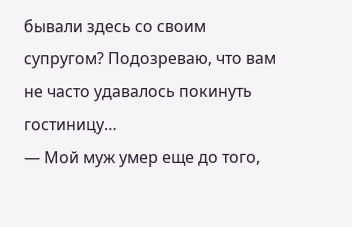бывали здесь со своим супругом? Подозреваю, что вам не часто удавалось покинуть гостиницу…
— Мой муж умер еще до того,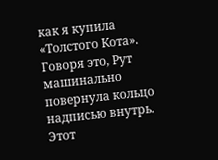как я купила «Толстого Кота».
Говоря это, Рут машинально повернула кольцо надписью внутрь. Этот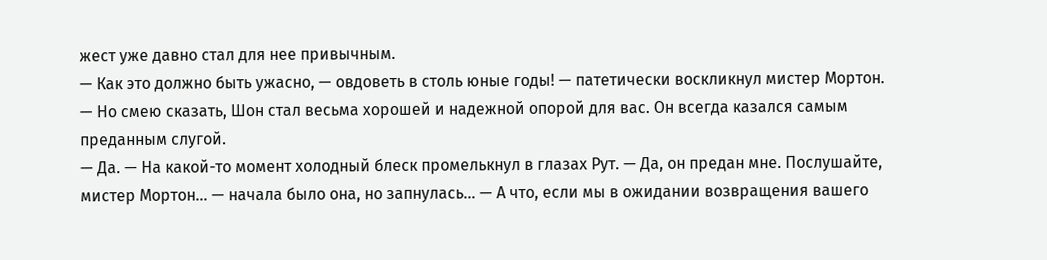жест уже давно стал для нее привычным.
— Как это должно быть ужасно, — овдоветь в столь юные годы! — патетически воскликнул мистер Мортон. — Но смею сказать, Шон стал весьма хорошей и надежной опорой для вас. Он всегда казался самым преданным слугой.
— Да. — На какой-то момент холодный блеск промелькнул в глазах Рут. — Да, он предан мне. Послушайте, мистер Мортон… — начала было она, но запнулась… — А что, если мы в ожидании возвращения вашего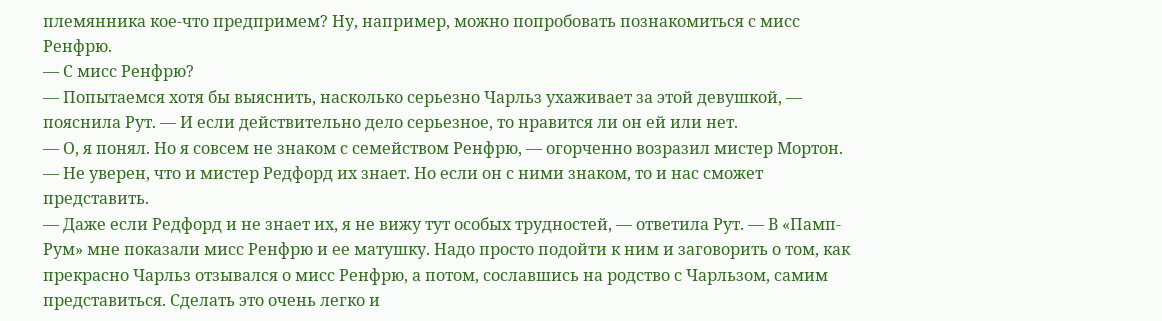племянника кое-что предпримем? Ну, например, можно попробовать познакомиться с мисс Ренфрю.
— С мисс Ренфрю?
— Попытаемся хотя бы выяснить, насколько серьезно Чарльз ухаживает за этой девушкой, — пояснила Рут. — И если действительно дело серьезное, то нравится ли он ей или нет.
— О, я понял. Но я совсем не знаком с семейством Ренфрю, — огорченно возразил мистер Мортон. — Не уверен, что и мистер Редфорд их знает. Но если он с ними знаком, то и нас сможет представить.
— Даже если Редфорд и не знает их, я не вижу тут особых трудностей, — ответила Рут. — В «Памп-Рум» мне показали мисс Ренфрю и ее матушку. Надо просто подойти к ним и заговорить о том, как прекрасно Чарльз отзывался о мисс Ренфрю, а потом, сославшись на родство с Чарльзом, самим представиться. Сделать это очень легко и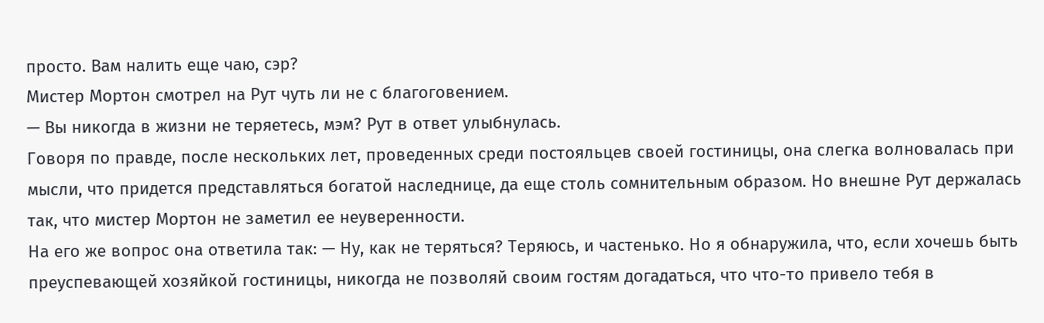просто. Вам налить еще чаю, сэр?
Мистер Мортон смотрел на Рут чуть ли не с благоговением.
— Вы никогда в жизни не теряетесь, мэм? Рут в ответ улыбнулась.
Говоря по правде, после нескольких лет, проведенных среди постояльцев своей гостиницы, она слегка волновалась при мысли, что придется представляться богатой наследнице, да еще столь сомнительным образом. Но внешне Рут держалась так, что мистер Мортон не заметил ее неуверенности.
На его же вопрос она ответила так: — Ну, как не теряться? Теряюсь, и частенько. Но я обнаружила, что, если хочешь быть преуспевающей хозяйкой гостиницы, никогда не позволяй своим гостям догадаться, что что-то привело тебя в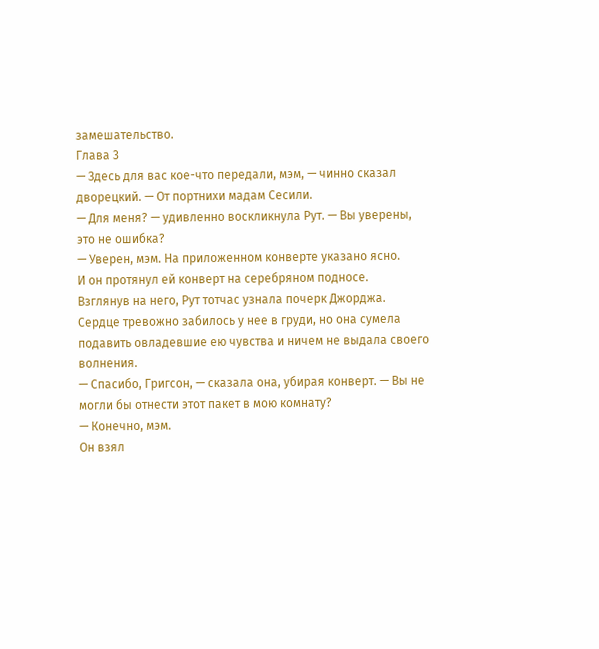замешательство.
Глава 3
— Здесь для вас кое-что передали, мэм, — чинно сказал дворецкий. — От портнихи мадам Сесили.
— Для меня? — удивленно воскликнула Рут. — Вы уверены, это не ошибка?
— Уверен, мэм. На приложенном конверте указано ясно.
И он протянул ей конверт на серебряном подносе.
Взглянув на него, Рут тотчас узнала почерк Джорджа. Сердце тревожно забилось у нее в груди, но она сумела подавить овладевшие ею чувства и ничем не выдала своего волнения.
— Спасибо, Григсон, — сказала она, убирая конверт. — Вы не могли бы отнести этот пакет в мою комнату?
— Конечно, мэм.
Он взял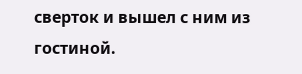сверток и вышел с ним из гостиной.